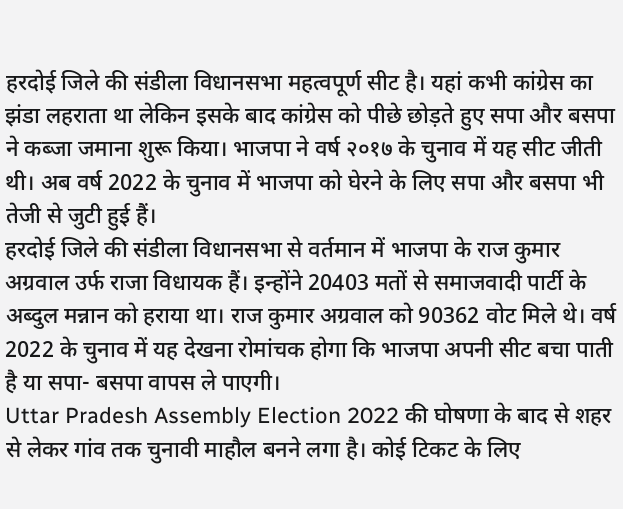हरदोई जिले की संडीला विधानसभा महत्वपूर्ण सीट है। यहां कभी कांग्रेस का झंडा लहराता था लेकिन इसके बाद कांग्रेस को पीछे छोड़ते हुए सपा और बसपा ने कब्जा जमाना शुरू किया। भाजपा ने वर्ष २०१७ के चुनाव में यह सीट जीती थी। अब वर्ष 2022 के चुनाव में भाजपा को घेरने के लिए सपा और बसपा भी तेजी से जुटी हुई हैं।
हरदोई जिले की संडीला विधानसभा से वर्तमान में भाजपा के राज कुमार अग्रवाल उर्फ राजा विधायक हैं। इन्होंने 20403 मतों से समाजवादी पार्टी के अब्दुल मन्नान को हराया था। राज कुमार अग्रवाल को 90362 वोट मिले थे। वर्ष 2022 के चुनाव में यह देखना रोमांचक होगा कि भाजपा अपनी सीट बचा पाती है या सपा- बसपा वापस ले पाएगी।
Uttar Pradesh Assembly Election 2022 की घोषणा के बाद से शहर से लेकर गांव तक चुनावी माहौल बनने लगा है। कोई टिकट के लिए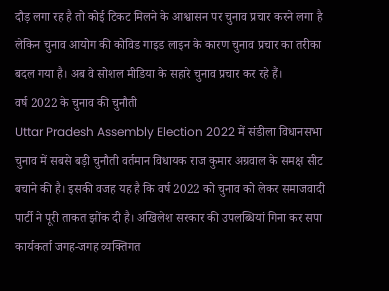दौड़ लगा रह है तो कोई टिकट मिलने के आश्वासन पर चुनाव प्रचार करने लगा है लेकिन चुनाव आयोग की कोविड गाइड लाइन के कारण चुनाव प्रचार का तरीका बदल गया है। अब वे सोशल मीडिया के सहारे चुनाव प्रचार कर रहे हैं।
वर्ष 2022 के चुनाव की चुनौती
Uttar Pradesh Assembly Election 2022 में संडीला विधानसभा चुनाव में सबसे बड़ी चुनौती वर्तमान विधायक राज कुमार अग्रवाल के समक्ष सीट बचाने की है। इसकी वजह यह है कि वर्ष 2022 को चुनाव को लेकर समाजवादी पार्टी ने पूरी ताकत झोंक दी है। अखिलेश सरकार की उपलब्धियां गिना कर सपा कार्यकर्ता जगह-जगह व्यक्तिगत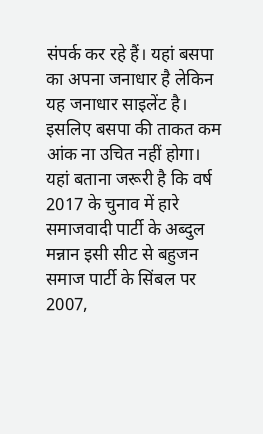संपर्क कर रहे हैं। यहां बसपा का अपना जनाधार है लेकिन यह जनाधार साइलेंट है। इसलिए बसपा की ताकत कम आंक ना उचित नहीं होगा। यहां बताना जरूरी है कि वर्ष 2017 के चुनाव में हारे समाजवादी पार्टी के अब्दुल मन्नान इसी सीट से बहुजन समाज पार्टी के सिंबल पर 2007,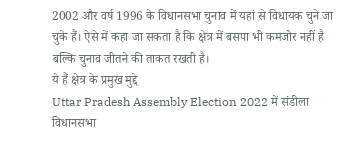2002 और वर्ष 1996 के विधानसभा चुनाव में यहां से विधायक चुने जा चुके हैं। ऐसे में कहा जा सकता है कि क्षेत्र में बसपा भी कमजोर नहीं है बल्कि चुनाव जीतने की ताकत रखती है।
ये हैं क्षेत्र के प्रमुख मुद्दे
Uttar Pradesh Assembly Election 2022 में संडीला विधानसभा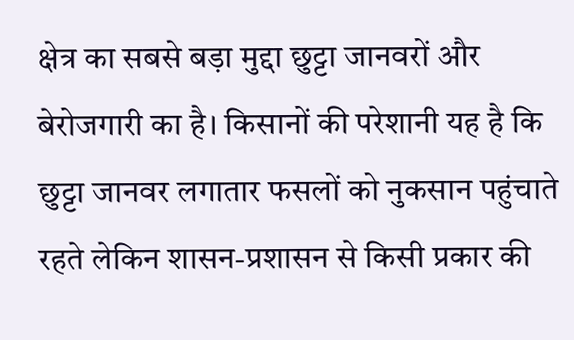क्षेत्र का सबसे बड़ा मुद्दा छुट्टा जानवरों और बेरोजगारी का है। किसानों की परेशानी यह है कि छुट्टा जानवर लगातार फसलों को नुकसान पहुंचाते रहते लेकिन शासन-प्रशासन से किसी प्रकार की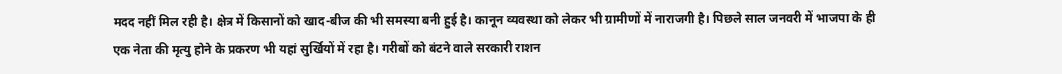मदद नहीं मिल रही है। क्षेत्र में किसानों को खाद-बीज की भी समस्या बनी हुई है। कानून व्यवस्था को लेकर भी ग्रामीणों में नाराजगी है। पिछले साल जनवरी में भाजपा के ही एक नेता की मृत्यु होने के प्रकरण भी यहां सुर्खियों में रहा है। गरीबों को बंटने वाले सरकारी राशन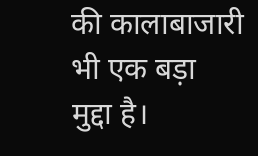की कालाबाजारी भी एक बड़ा मुद्दा है।